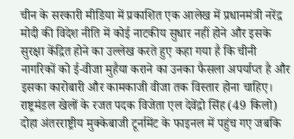चीन के सरकारी मीडिया में प्रकाशित एक आलेख में प्रधानमंत्री नरेंद्र मोदी की विदेश नीति में कोई नाटकीय सुधार नहीं होने और इसके सुरक्षा केंद्रित होने का उल्लेख करते हुए कहा गया है कि चीनी नागरिकों को ई-वीजा मुहैया कराने का उनका फैसला अपर्याप्त है और इसका कारोबारी और कामकाजी वीजा तक विस्तार होना चाहिए।
राष्ट्रमंडल खेलों के रजत पदक विजेता एल देवेंद्रो सिंह (49 किलो) दोहा अंतरराष्ट्रीय मुक्केबाजी टूर्नामेंट के फाइनल में पहुंच गए जबकि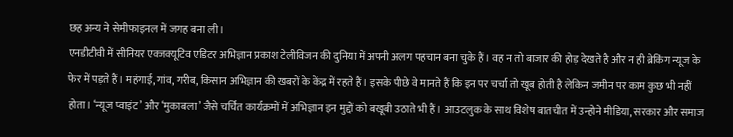छह अन्य ने सेमीफाइनल में जगह बना ली।
एनडीटीवी में सीनियर एक्जक्यूटिव एडिटर अभिज्ञान प्रकाश टेलीविजन की दुनिया में अपनी अलग पहचान बना चुके हैं। वह न तो बाजार की होड़ देखते है और न ही ब्रेकिंग न्यूज के फेर में पड़ते हैं। महंगाई, गांव, गरीब, किसान अभिज्ञान की खबरों के केंद्र में रहते हैं। इसके पीछे वे मानते हैं कि इन पर चर्चा तो खूब होती है लेकिन जमीन पर काम कुछ भी नहीं होता। ‘न्यूज प्वाइंट’ और ‘मुकाबला’ जैसे चर्चित कार्यक्रमों में अभिज्ञान इन मुद्दों को बखूबी उठाते भी हैं। आउटलुक के साथ विशेष बातचीत में उन्होने मीडिया, सरकार और समाज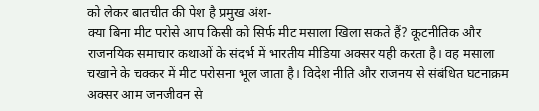को लेकर बातचीत की पेश है प्रमुख अंश-
क्या बिना मीट परोसे आप किसी को सिर्फ मीट मसाला खिला सकते हैं? कूटनीतिक और राजनयिक समाचार कथाओं के संदर्भ में भारतीय मीडिया अक्सर यही करता है। वह मसाला चखाने के चक्कर में मीट परोसना भूल जाता है। विदेश नीति और राजनय से संबंधित घटनाक्रम अक्सर आम जनजीवन से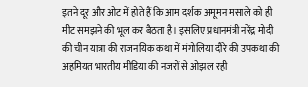इतने दूर और ओट में होते हैं कि आम दर्शक अमूमन मसाले को ही मीट समझने की भूल कर बैठता है। इसलिए प्रधानमंत्री नरेंद्र मोदी की चीन यात्रा की राजनयिक कथा में मंगोलिया दौरे की उपकथा की अहमियत भारतीय मीडिया की नजरों से ओझल रही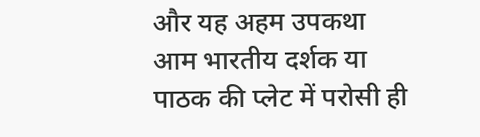और यह अहम उपकथा आम भारतीय दर्शक या पाठक की प्लेट में परोसी ही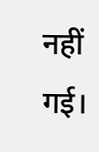नहीं गई।